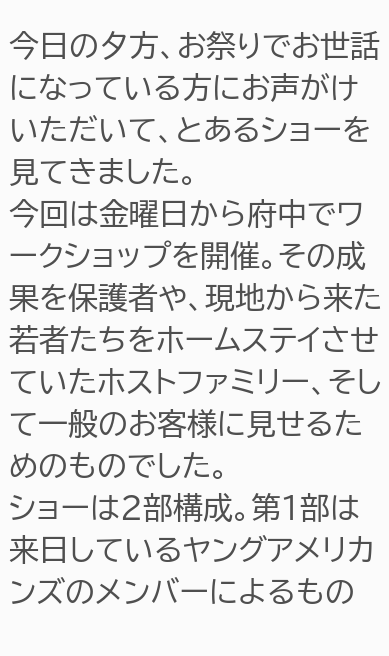今日の夕方、お祭りでお世話になっている方にお声がけいただいて、とあるショーを見てきました。
今回は金曜日から府中でワークショップを開催。その成果を保護者や、現地から来た若者たちをホームステイさせていたホストファミリー、そして一般のお客様に見せるためのものでした。
ショーは2部構成。第1部は来日しているヤングアメリカンズのメンバーによるもの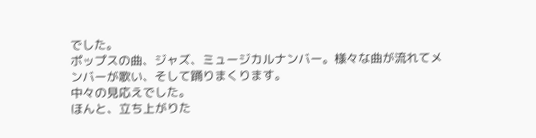でした。
ポップスの曲、ジャズ、ミュージカルナンバー。様々な曲が流れてメンバーが歌い、そして踊りまくります。
中々の見応えでした。
ほんと、立ち上がりた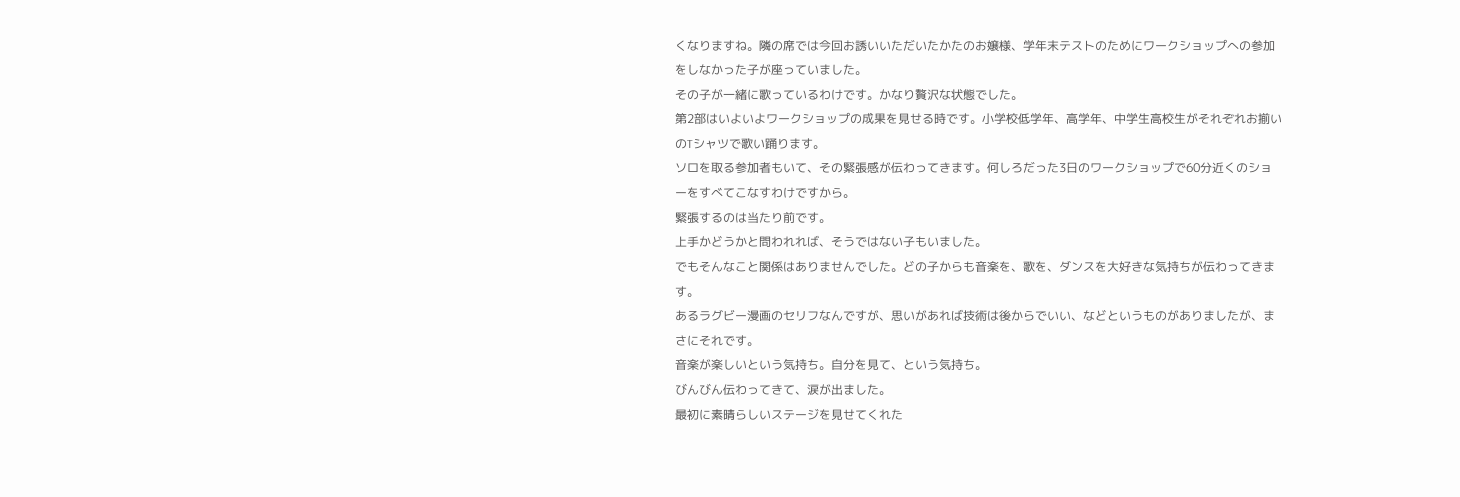くなりますね。隣の席では今回お誘いいただいたかたのお嬢様、学年末テストのためにワークショップへの参加をしなかった子が座っていました。
その子が一緒に歌っているわけです。かなり贅沢な状態でした。
第2部はいよいよワークショップの成果を見せる時です。小学校低学年、高学年、中学生高校生がそれぞれお揃いのTシャツで歌い踊ります。
ソロを取る参加者もいて、その緊張感が伝わってきます。何しろだった3日のワークショップで60分近くのショーをすべてこなすわけですから。
緊張するのは当たり前です。
上手かどうかと問われれば、そうではない子もいました。
でもそんなこと関係はありませんでした。どの子からも音楽を、歌を、ダンスを大好きな気持ちが伝わってきます。
あるラグビー漫画のセリフなんですが、思いがあれば技術は後からでいい、などというものがありましたが、まさにそれです。
音楽が楽しいという気持ち。自分を見て、という気持ち。
びんびん伝わってきて、涙が出ました。
最初に素晴らしいステージを見せてくれた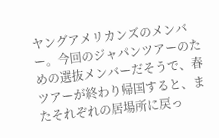ヤングアメリカンズのメンバー。今回のジャパンツアーのための選抜メンバーだそうで、春ツアーが終わり帰国すると、またそれぞれの居場所に戻っ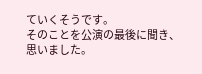ていくそうです。
そのことを公演の最後に聞き、思いました。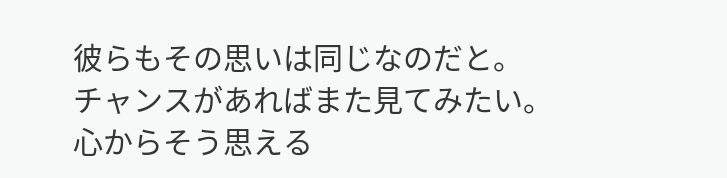彼らもその思いは同じなのだと。
チャンスがあればまた見てみたい。心からそう思える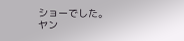ショーでした。
ヤン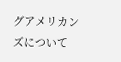グアメリカンズについて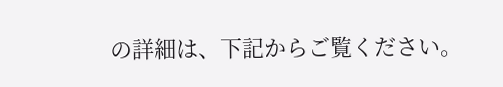の詳細は、下記からご覧ください。